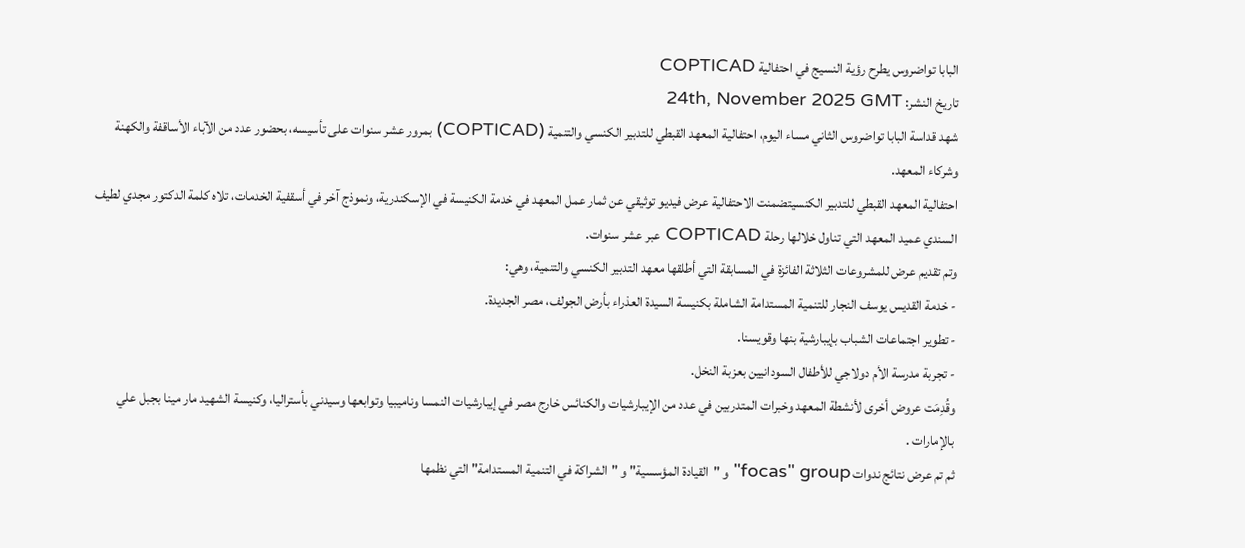البابا تواضروس يطرح رؤية النسيج في احتفالية COPTICAD
تاريخ النشر: 24th, November 2025 GMT
شهد قداسة البابا تواضروس الثاني مساء اليوم، احتفالية المعهد القبطي للتدبير الكنسي والتنمية (COPTICAD) بمرور عشر سنوات على تأسيسه، بحضور عدد من الآباء الأساقفة والكهنة وشركاء المعهد.
احتفالية المعهد القبطي للتدبير الكنسيتضمنت الاحتفالية عرض فيديو توثيقي عن ثمار عمل المعهد في خدمة الكنيسة في الإسكندرية، ونموذج آخر في أسقفية الخدمات، تلاه كلمة الدكتور مجدي لطيف السندي عميد المعهد التي تناول خلالها رحلة COPTICAD عبر عشر سنوات.
وتم تقديم عرض للمشروعات الثلاثة الفائزة في المسابقة التي أطلقها معهد التدبير الكنسي والتنمية، وهي:
- خدمة القديس يوسف النجار للتنمية المستدامة الشاملة بكنيسة السيدة العذراء بأرض الجولف، مصر الجديدة.
- تطوير اجتماعات الشباب بإيبارشية بنها وقويسنا.
- تجربة مدرسة الأم دولاجي للأطفال السودانيين بعزبة النخل.
وقُدِمَت عروض أخرى لأنشطة المعهد وخبرات المتدربين في عدد من الإيبارشيات والكنائس خارج مصر في إيبارشيات النمسا وناميبيا وتوابعها وسيدني بأستراليا، وكنيسة الشهيد مار مينا بجبل علي بالإمارات .
ثم تم عرض نتائج ندوات focas" group" و "القيادة المؤسسية" و "الشراكة في التنمية المستدامة" التي نظمها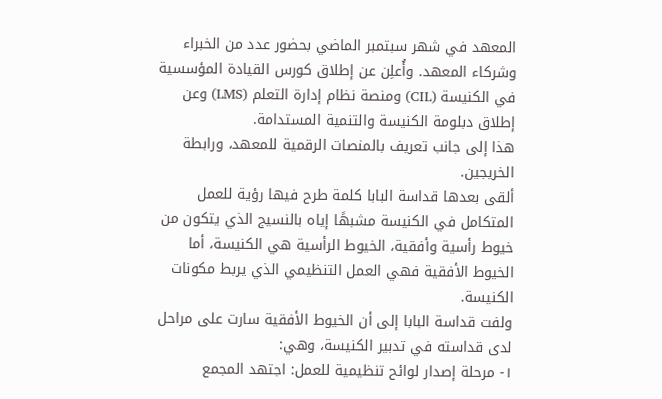المعهد في شهر سبتمبر الماضي بحضور عدد من الخبراء وشركاء المعهد. وأُعلِن عن إطلاق كورس القيادة المؤسسية في الكنيسة (CIL) ومنصة نظام إدارة التعلم (LMS) وعن إطلاق دبلومة الكنيسة والتنمية المستدامة.
هذا إلى جانب تعريف بالمنصات الرقمية للمعهد، ورابطة الخريجين.
ألقى بعدها قداسة البابا كلمة طرح فيها رؤية للعمل المتكامل في الكنيسة مشبهًا إياه بالنسيج الذي يتكون من خيوط رأسية وأفقية، الخيوط الرأسية هي الكنيسة، أما الخيوط الأفقية فهي العمل التنظيمي الذي يربط مكونات الكنيسة.
ولفت قداسة البابا إلى أن الخيوط الأفقية سارت على مراحل لدى قداسته في تدبير الكنيسة، وهي:
١- مرحلة إصدار لوائح تنظيمية للعمل: اجتهد المجمع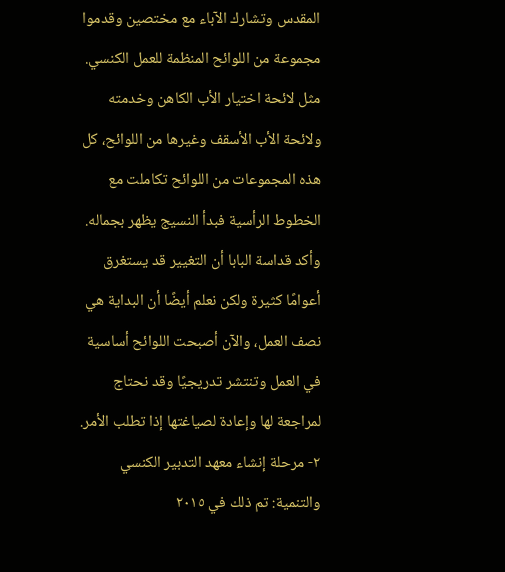المقدس وتشارك الآباء مع مختصين وقدموا مجموعة من اللوائح المنظمة للعمل الكنسي. مثل لائحة اختيار الأب الكاهن وخدمته ولائحة الأب الأسقف وغيرها من اللوائح، كل هذه المجموعات من اللوائح تكاملت مع الخطوط الرأسية فبدأ النسيج يظهر بجماله.
وأكد قداسة البابا أن التغيير قد يستغرق أعوامًا كثيرة ولكن نعلم أيضًا أن البداية هي نصف العمل، والآن أصبحت اللوائح أساسية في العمل وتنتشر تدريجيًا وقد نحتاج لمراجعة لها وإعادة لصياغتها إذا تطلب الأمر.
٢- مرحلة إنشاء معهد التدبير الكنسي والتنمية: تم ذلك في ٢٠١٥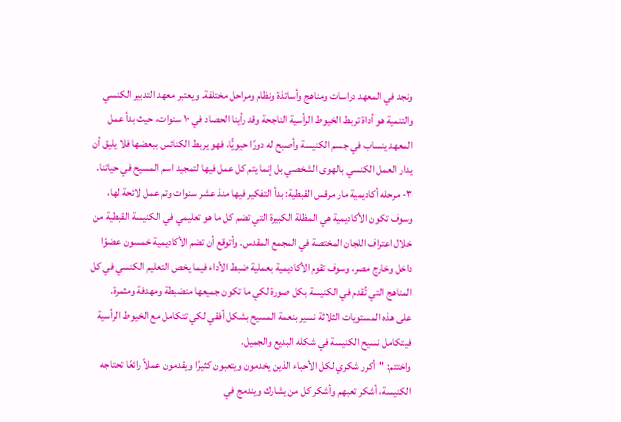ونجد في المعهد دراسات ومناهج وأساتذة ونظام ومراحل مختلفة. ويعتبر معهد التدبير الكنسي والتنمية هو أداة تربط الخيوط الرأسية الناجحة وقد رأينا الحصاد في ١٠ سنوات، حيث بدأ عمل المعهد ينساب في جسم الكنيسة وأصبح له دورًا حيويًّا، فهو يربط الكنائس ببعضها فلا يليق أن يدار العمل الكنسي بالهوى الشخصي بل إنما يتم كل عمل فيها لتمجيد اسم المسيح في حياتنا.
٣- مرحله أكاديمية مار مرقس القبطية: بدأ التفكير فيها منذ عشر سنوات وتم عمل لائحة لها، وسوف تكون الأكاديمية هي المظلة الكبيرة التي تضم كل ما هو تعليمي في الكنيسة القبطية من خلال اعتراف اللجان المختصة في المجمع المقدس. وأتوقع أن تضم الأكاديمية خمسون عضوًا داخل وخارج مصر، وسوف تقوم الأكاديمية بعملية ضبط الأداء فيما يخص التعليم الكنسي في كل المناهج التي تُقدم في الكنيسة بكل صورة لكي ما تكون جميعها منضبطة ومهدفة ومثمرة.
على هذه المستويات الثلاثة نسير بنعمة المسيح بشكل أفقي لكي تتكامل مع الخيوط الرأسية فيتكامل نسيح الكنيسة في شكله البديع والجميل.
واختتم: "أكرر شكري لكل الأحباء الذين يخدمون ويتعبون كثيرًا ويقدمون عملاً رائعًا تحتاجه الكنيسة، أشكر تعبهم وأشكر كل من يشارك ويندمج في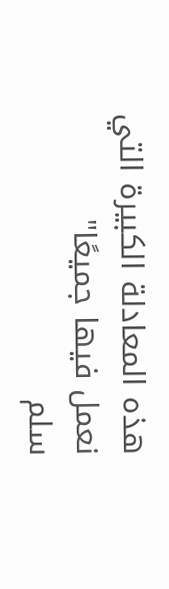هذه المعادلة الكبيرة التي نعمل فيها جميعًا"
سلم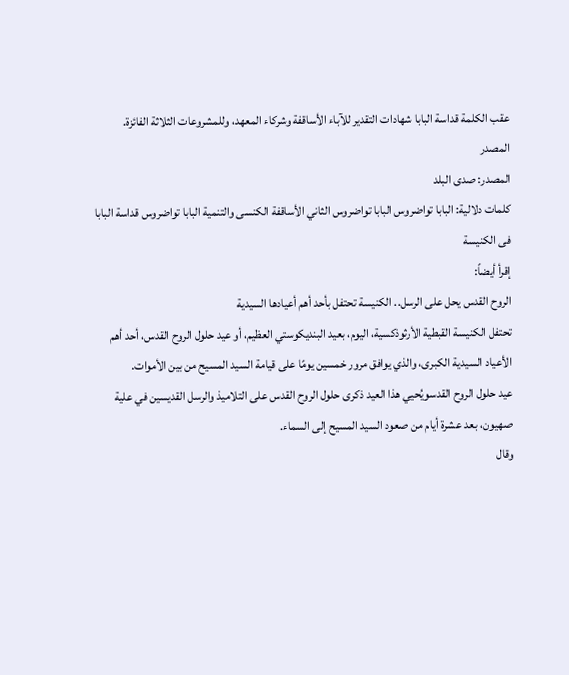عقب الكلمة قداسة البابا شهادات التقدير للآباء الأساقفة وشركاء المعهد، وللمشروعات الثلاثة الفائزة.
المصدر
المصدر: صدى البلد
كلمات دلالية: البابا تواضروس البابا تواضروس الثاني الأساقفة الکنسی والتنمیة البابا تواضروس قداسة البابا فی الکنیسة
إقرأ أيضاً:
الروح القدس يحل على الرسل.. الكنيسة تحتفل بأحد أهم أعيادها السيدية
تحتفل الكنيسة القبطية الأرثوذكسية، اليوم، بعيد البنديكوستي العظيم، أو عيد حلول الروح القدس، أحد أهم الأعياد السيدية الكبرى، والذي يوافق مرور خمسين يومًا على قيامة السيد المسيح من بين الأموات.
عيد حلول الروح القدسويُحيي هذا العيد ذكرى حلول الروح القدس على التلاميذ والرسل القديسين في علية صهيون، بعد عشرة أيام من صعود السيد المسيح إلى السماء.
وقال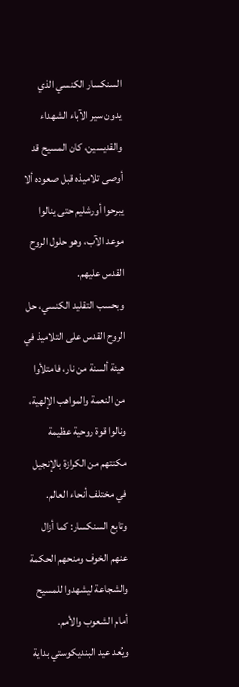السنكسار الكنسي الذي يدون سير الآباء الشهداء والقديسين، كان المسيح قد أوصى تلاميذه قبل صعوده ألا يبرحوا أورشليم حتى ينالوا موعد الآب، وهو حلول الروح القدس عليهم.
وبحسب التقليد الكنسي، حل الروح القدس على التلاميذ في هيئة ألسنة من نار، فامتلأوا من النعمة والمواهب الإلهية، ونالوا قوة روحية عظيمة مكنتهم من الكرازة بالإنجيل في مختلف أنحاء العالم.
وتابع السنكسار: كما أزال عنهم الخوف ومنحهم الحكمة والشجاعة ليشهدوا للمسيح أمام الشعوب والأمم.
ويُعد عيد البنديكوستي بداية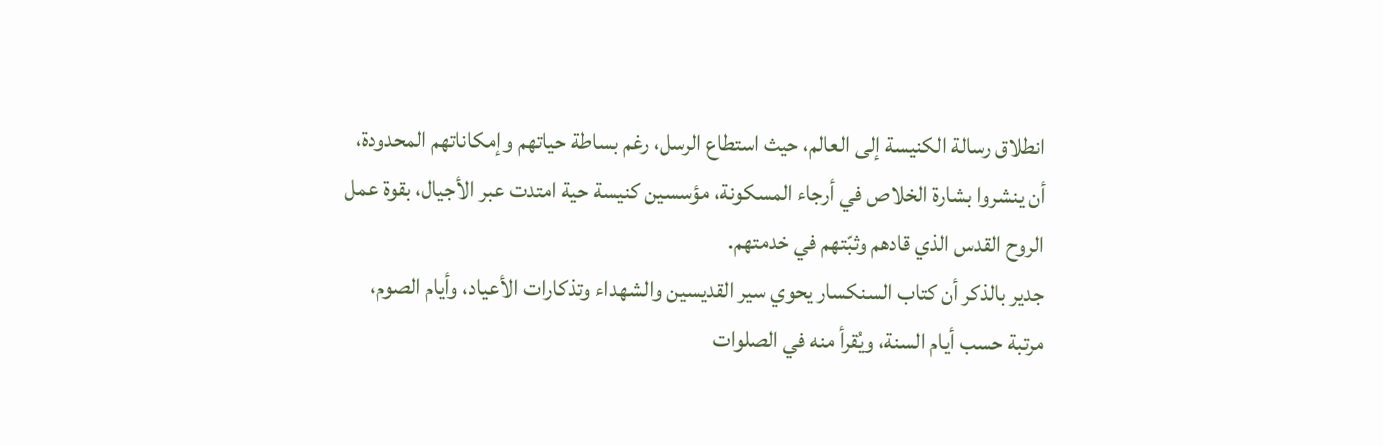انطلاق رسالة الكنيسة إلى العالم، حيث استطاع الرسل، رغم بساطة حياتهم وإمكاناتهم المحدودة، أن ينشروا بشارة الخلاص في أرجاء المسكونة، مؤسسين كنيسة حية امتدت عبر الأجيال، بقوة عمل الروح القدس الذي قادهم وثبّتهم في خدمتهم.
جدير بالذكر أن كتاب السنكسار يحوي سير القديسين والشهداء وتذكارات الأعياد، وأيام الصوم، مرتبة حسب أيام السنة، ويُقرأ منه في الصلوات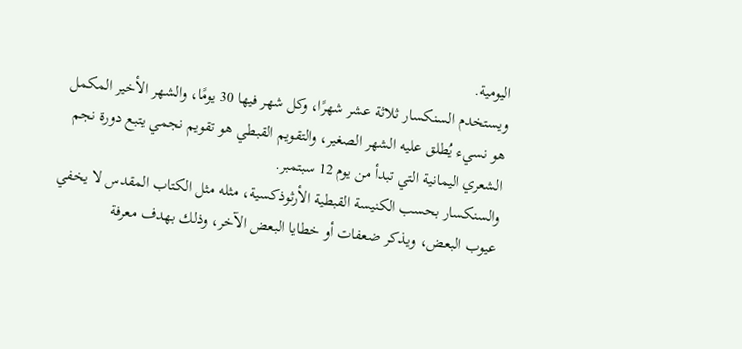اليومية.
ويستخدم السنكسار ثلاثة عشر شهرًا، وكل شهر فيها 30 يومًا، والشهر الأخير المكمل هو نسيء يُطلق عليه الشهر الصغير، والتقويم القبطي هو تقويم نجمي يتبع دورة نجم الشعري اليمانية التي تبدأ من يوم 12 سبتمبر.
والسنكسار بحسب الكنيسة القبطية الأرثوذكسية، مثله مثل الكتاب المقدس لا يخفي عيوب البعض، ويذكر ضعفات أو خطايا البعض الآخر، وذلك بهدف معرفة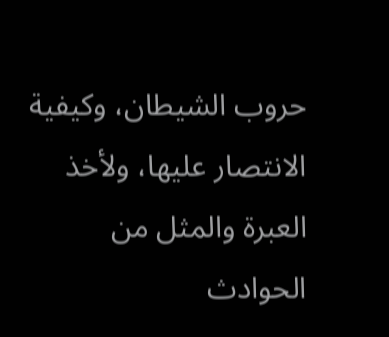حروب الشيطان، وكيفية الانتصار عليها، ولأخذ العبرة والمثل من الحوادث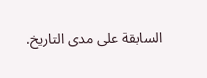السابقة على مدى التاريخ.